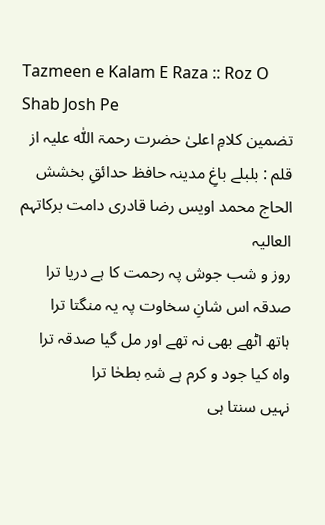Tazmeen e Kalam E Raza :: Roz O Shab Josh Pe
تضمین کلامِ اعلیٰ حضرت رحمۃ اللّٰہ علیہ از قلم : بلبلے باغِ مدینہ حافظ حدائقِ بخشش الحاج محمد اویس رضا قادری دامت برکاتہم العالیہ
روز و شب جوش پہ رحمت کا ہے دریا ترا
صدقہ اس شانِ سخاوت پہ یہ منگتا ترا
ہاتھ اٹھے بھی نہ تھے اور مل گیا صدقہ ترا
واہ کیا جود و کرم ہے شہِ بطحٰا ترا
نہیں سنتا ہی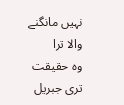نہیں مانگنے والا ترا
وہ حقیقت تری جبریل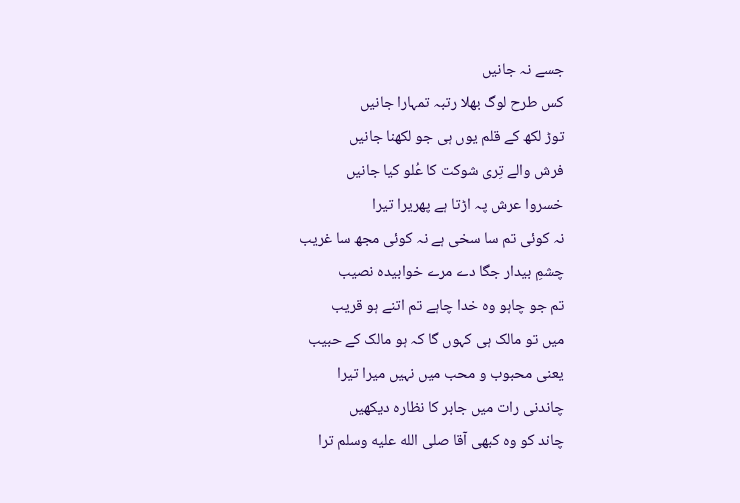جسے نہ جانیں
کس طرح لوگ بھلا رتبہ تمہارا جانیں
توڑ لکھ کے قلم یوں ہی جو لکھنا جانیں
فرش والے تِری شوکت کا عُلو کیا جانیں
خسروا عرش پہ اڑتا ہے پھریرا تیرا
نہ کوئی تم سا سخی ہے نہ کوئی مجھ سا غریب
چشمِ بیدار جگا دے مرے خوابیدہ نصیب
تم جو چاہو وہ خدا چاہے تم اتنے ہو قریب
میں تو مالک ہی کہوں گا کہ ہو مالک کے حبیب
یعنی محبوب و محب میں نہیں میرا تیرا
چاندنی رات میں جابر کا نظارہ دیکھیں
چاند کو وہ کبھی آقا صلى الله عليه وسلم ترا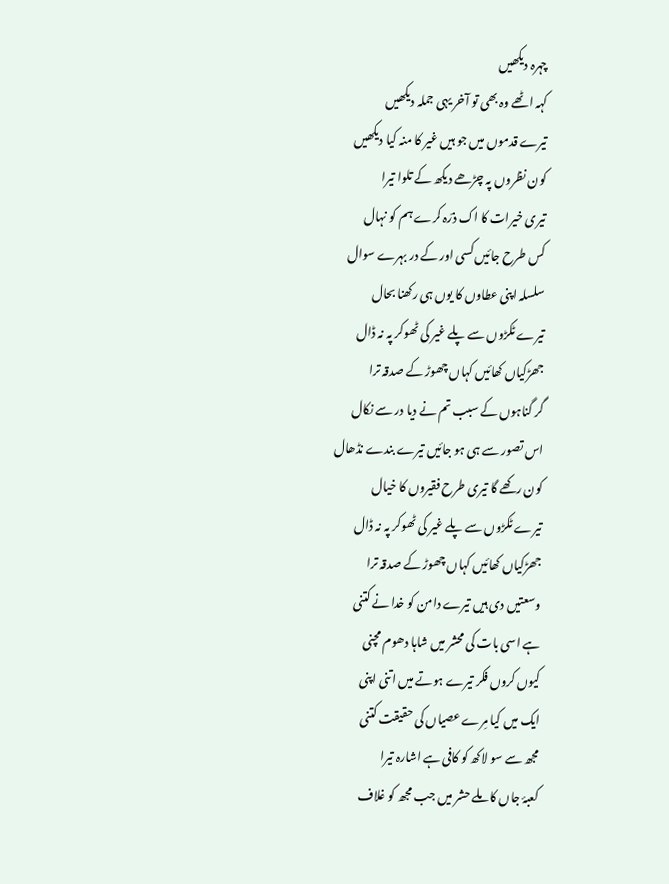چہرہ دیکھیں
کہہ اٹھے وہ بھی تو آخر یہی جملہ دیکھیں
تیرے قدموں میں جو ہیں غیر کا منہ کیا دیکھیں
کون نظروں پہ چڑھے دیکھ کے تلوا تیرا
تیری خیرات کا اک ذرّہ کرے ہم کو نہال
کس طرح جائیں کسی اور کے در بہرے سوال
سلسلہ اپنی عطاوں کا یوں ہی رکھنا بحال
تیرے ٹکڑوں سے پلے غیر کی ٹھوکر پہ نہ ڈال
جھڑکیاں کھائیں کہاں چھوڑ کے صدقہ ترا
گر گناہوں کے سبب تم نے دیا در سے نکال
اس تصور سے ہی ہو جائیں تیرے بندے نڈھال
کون رکھے گا تیری طرح فقیروں کا خیال
تیرے ٹکڑوں سے پلے غیر کی ٹھوکر پہ نہ ڈال
جھڑکیاں کھائیں کہاں چھوڑ کے صدقہ ترا
وسعتیں دی ہیں تیرے دامن کو خدا نے کتنی
ہے اسی بات کی محشر میں شاہا دھوم مچنی
کیوں کروں فکر تیرے ہوتے میں اتنی اپنی
ایک میں کیا مِرے عصیاں کی حقیقت کتنی
مجھ سے سو لاکھ کو کافی ہے اشارہ تیرا
کعبۂ جاں کا ملے حشر میں جب مجھ کو غلاف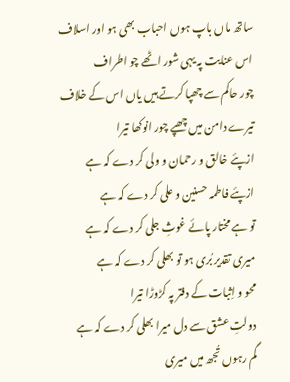ساتھ ماں باپ ہوں احباب بھی ہو اور اسلاف
اس عنایت پہ یہی شور اٹھے چو اطراف
چور حاکم سے چھپا کرتے ہیں یاں اس کے خلاف
تیرے دامن میں چھپے چور انوکھا تیرا
ازپئے خالق و رحمان و ولی کر دے کہ ہے
ازپئے فاطمہ حسنین و علی کر دے کہ ہے
تو ہے مختار پائے غوثِ جلی کر دے کہ ہے
میری تقدیر بُری ہو تو بھلی کر دے کہ ہے
محو و اِثبات کے دفتر پہ کڑوڑا تیرا
دولتِ عشق سے دل میرا بھلی کر دے کہ ہے
گم رہوں تُجھ میں میری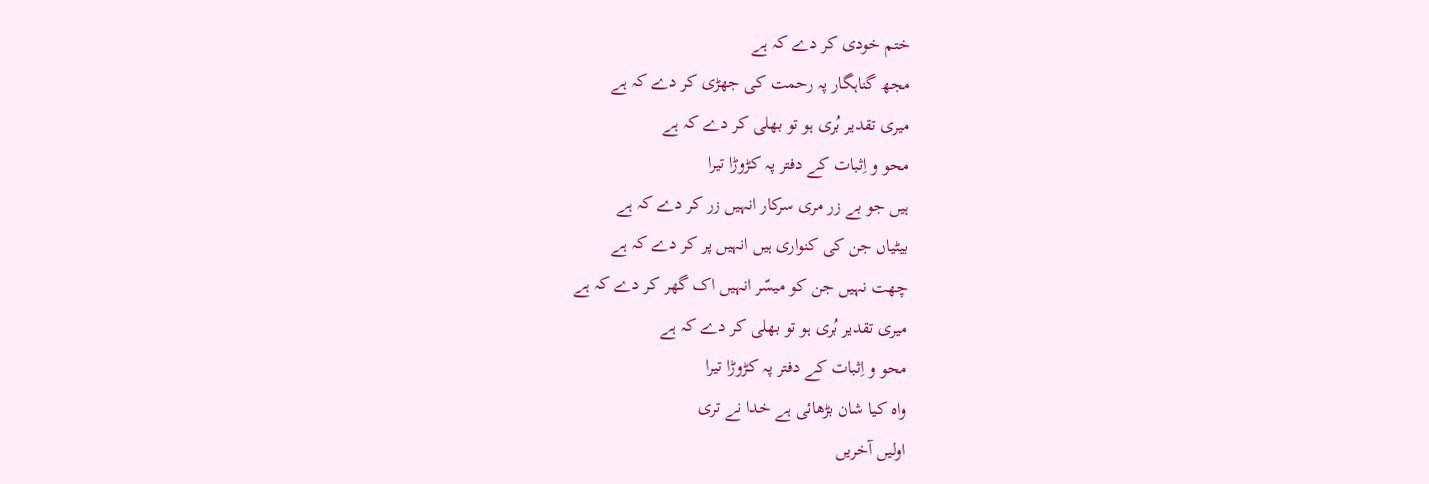ختم خودی کر دے کہ ہے
مجھ گناہگار پہ رحمت کی جھڑی کر دے کہ ہے
میری تقدیر بُری ہو تو بھلی کر دے کہ ہے
محو و اِثبات کے دفتر پہ کڑوڑا تیرا
ہیں جو بے زر مری سرکار انہیں زر کر دے کہ ہے
بیٹیاں جن کی کنواری ہیں انہیں پر کر دے کہ ہے
چھت نہیں جن کو میسّر انہیں اک گھر کر دے کہ ہے
میری تقدیر بُری ہو تو بھلی کر دے کہ ہے
محو و اِثبات کے دفتر پہ کڑوڑا تیرا
واہ کیا شان بڑھائی ہے خدا نے تری
اولیں آخریں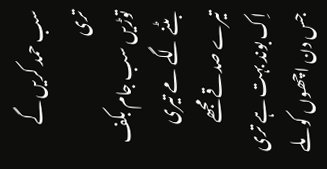سب حمد کریں گے تری
توڑیں سب جام بکف بٹنے لگے مے تیری
تیرے صدقے مجھے اِک بوند بہت ہے تری
جس دن اچھوں کو ملے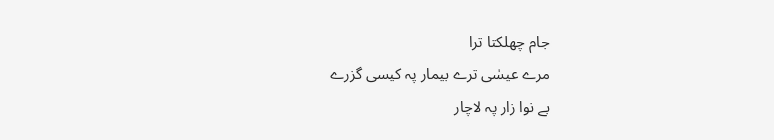جام چھلکتا ترا
مرے عیسٰی ترے بیمار پہ کیسی گزرے
بے نوا زار پہ لاچار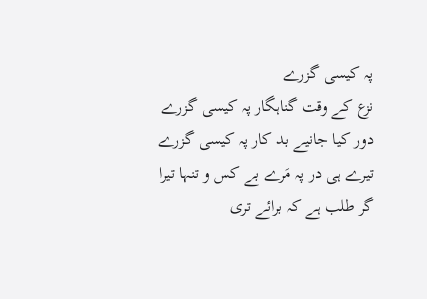پہ کیسی گزرے
نزع کے وقت گناہگار پہ کیسی گزرے
دور کیا جانیے بد کار پہ کیسی گزرے
تیرے ہی در پہ مَرے بے کس و تنہا تیرا
گر طلب ہے کہ برائے تری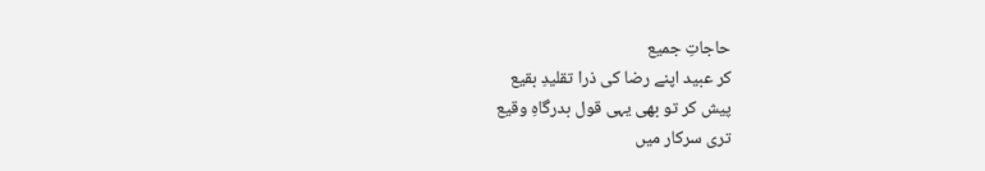حاجاتِ جمیع
کر عبید اپنے رضا کی ذرا تقلیدِ بقیع
پیش کر تو بھی یہی قول بدرگاہِ وقیع
تری سرکار میں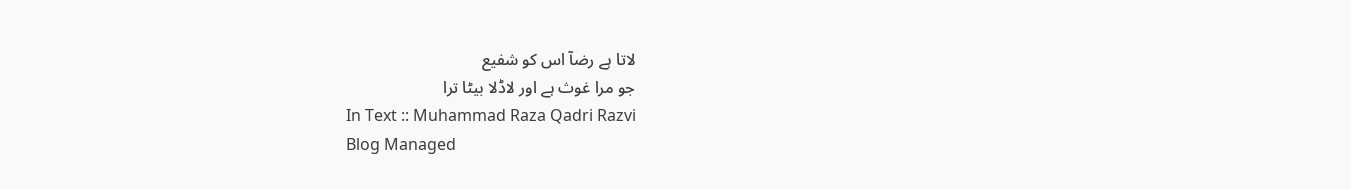لاتا ہے رضآ اس کو شفیع
جو مرا غوث ہے اور لاڈلا بیٹا ترا
In Text :: Muhammad Raza Qadri Razvi
Blog Managed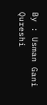By : Usman Gani Qureshi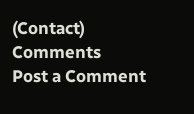(Contact)
Comments
Post a Comment